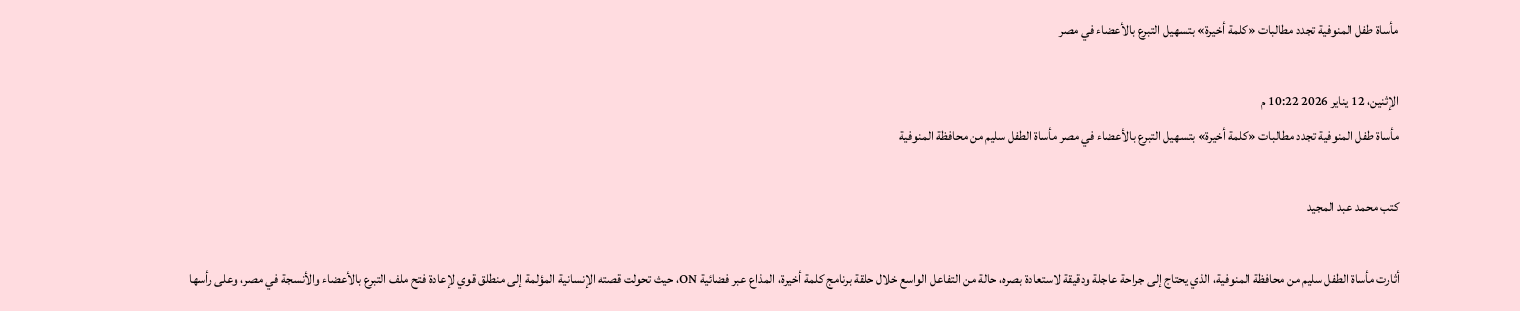مأساة طفل المنوفية تجدد مطالبات «كلمة أخيرة» بتسهيل التبرع بالأعضاء في مصر

الإثنين، 12 يناير 2026 10:22 م
مأساة طفل المنوفية تجدد مطالبات «كلمة أخيرة» بتسهيل التبرع بالأعضاء في مصر مأساة الطفل سليم من محافظة المنوفية

كتب محمد عبد المجيد

أثارت مأساة الطفل سليم من محافظة المنوفية، الذي يحتاج إلى جراحة عاجلة ودقيقة لاستعادة بصره، حالة من التفاعل الواسع خلال حلقة برنامج كلمة أخيرة، المذاع عبر فضائية ON، حيث تحولت قصته الإنسانية المؤلمة إلى منطلق قوي لإعادة فتح ملف التبرع بالأعضاء والأنسجة في مصر، وعلى رأسها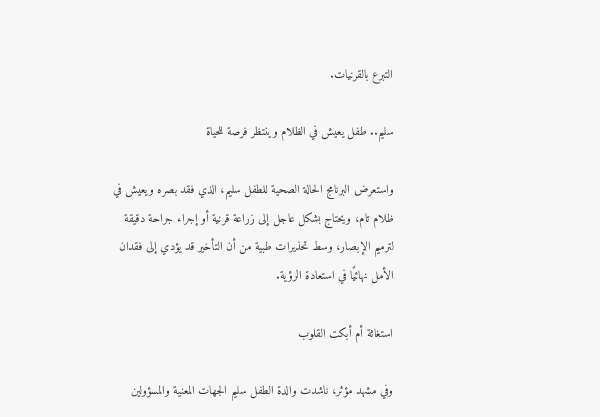التبرع بالقرنيات.

سليم.. طفل يعيش في الظلام وينتظر فرصة للحياة

واستعرض البرنامج الحالة الصحية للطفل سليم، الذي فقد بصره ويعيش في ظلام تام، ويحتاج بشكل عاجل إلى زراعة قرنية أو إجراء جراحة دقيقة لترميم الإبصار، وسط تحذيرات طبية من أن التأخير قد يؤدي إلى فقدان الأمل نهائيًا في استعادة الرؤية.

استغاثة أم أبكت القلوب

وفي مشهد مؤثر، ناشدت والدة الطفل سليم الجهات المعنية والمسؤولين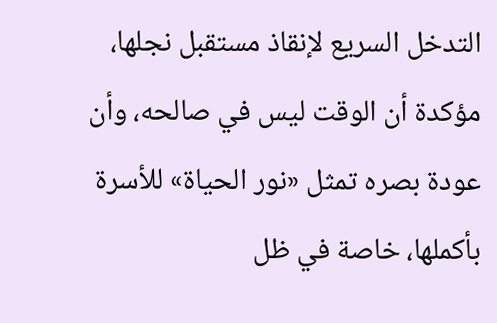التدخل السريع لإنقاذ مستقبل نجلها، مؤكدة أن الوقت ليس في صالحه، وأن عودة بصره تمثل «نور الحياة» للأسرة بأكملها، خاصة في ظل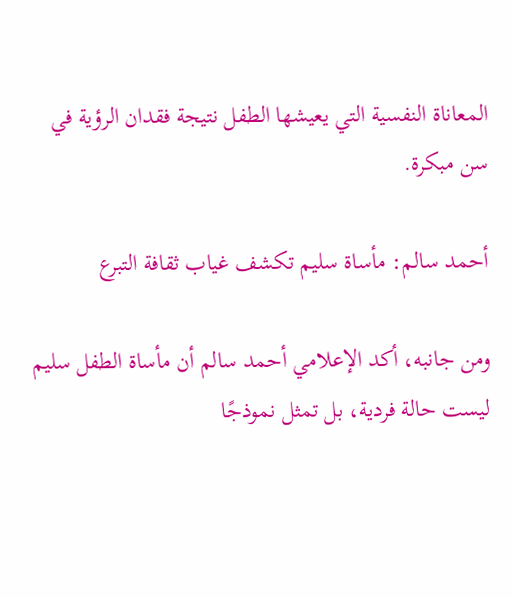المعاناة النفسية التي يعيشها الطفل نتيجة فقدان الرؤية في سن مبكرة.

أحمد سالم: مأساة سليم تكشف غياب ثقافة التبرع

ومن جانبه، أكد الإعلامي أحمد سالم أن مأساة الطفل سليم ليست حالة فردية، بل تمثل نموذجًا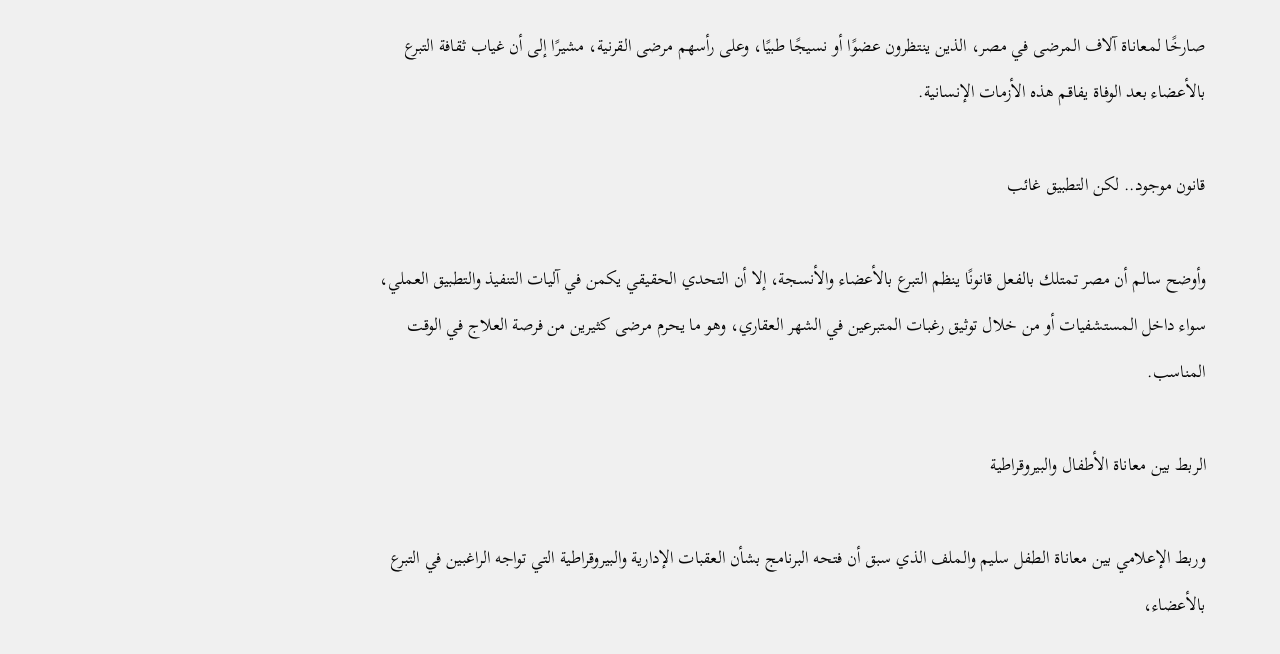صارخًا لمعاناة آلاف المرضى في مصر، الذين ينتظرون عضوًا أو نسيجًا طبيًا، وعلى رأسهم مرضى القرنية، مشيرًا إلى أن غياب ثقافة التبرع بالأعضاء بعد الوفاة يفاقم هذه الأزمات الإنسانية.

قانون موجود.. لكن التطبيق غائب

وأوضح سالم أن مصر تمتلك بالفعل قانونًا ينظم التبرع بالأعضاء والأنسجة، إلا أن التحدي الحقيقي يكمن في آليات التنفيذ والتطبيق العملي، سواء داخل المستشفيات أو من خلال توثيق رغبات المتبرعين في الشهر العقاري، وهو ما يحرم مرضى كثيرين من فرصة العلاج في الوقت المناسب.

الربط بين معاناة الأطفال والبيروقراطية

وربط الإعلامي بين معاناة الطفل سليم والملف الذي سبق أن فتحه البرنامج بشأن العقبات الإدارية والبيروقراطية التي تواجه الراغبين في التبرع بالأعضاء،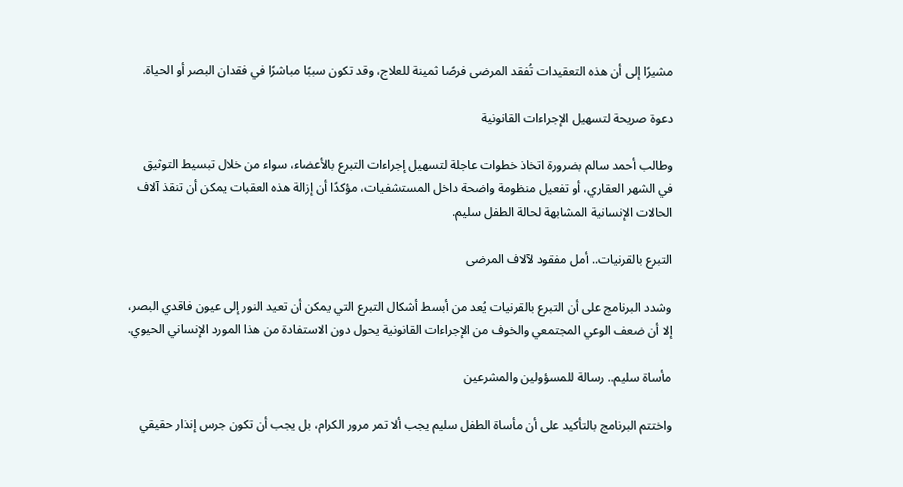مشيرًا إلى أن هذه التعقيدات تُفقد المرضى فرصًا ثمينة للعلاج، وقد تكون سببًا مباشرًا في فقدان البصر أو الحياة.

دعوة صريحة لتسهيل الإجراءات القانونية

وطالب أحمد سالم بضرورة اتخاذ خطوات عاجلة لتسهيل إجراءات التبرع بالأعضاء، سواء من خلال تبسيط التوثيق في الشهر العقاري، أو تفعيل منظومة واضحة داخل المستشفيات، مؤكدًا أن إزالة هذه العقبات يمكن أن تنقذ آلاف الحالات الإنسانية المشابهة لحالة الطفل سليم.

التبرع بالقرنيات.. أمل مفقود لآلاف المرضى

وشدد البرنامج على أن التبرع بالقرنيات يُعد من أبسط أشكال التبرع التي يمكن أن تعيد النور إلى عيون فاقدي البصر، إلا أن ضعف الوعي المجتمعي والخوف من الإجراءات القانونية يحول دون الاستفادة من هذا المورد الإنساني الحيوي.

مأساة سليم.. رسالة للمسؤولين والمشرعين

واختتم البرنامج بالتأكيد على أن مأساة الطفل سليم يجب ألا تمر مرور الكرام، بل يجب أن تكون جرس إنذار حقيقي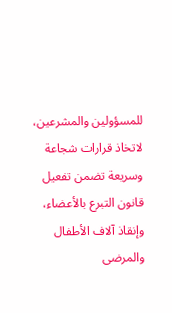للمسؤولين والمشرعين، لاتخاذ قرارات شجاعة وسريعة تضمن تفعيل قانون التبرع بالأعضاء، وإنقاذ آلاف الأطفال والمرضى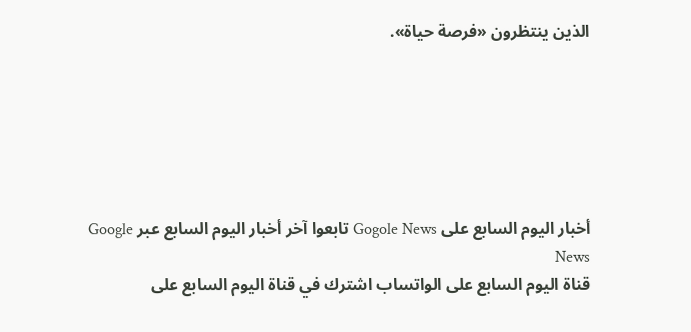الذين ينتظرون «فرصة حياة».






أخبار اليوم السابع على Gogole News تابعوا آخر أخبار اليوم السابع عبر Google News
قناة اليوم السابع على الواتساب اشترك في قناة اليوم السابع على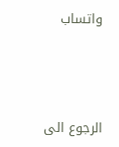واتساب



الرجوع الى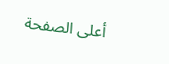أعلى الصفحة